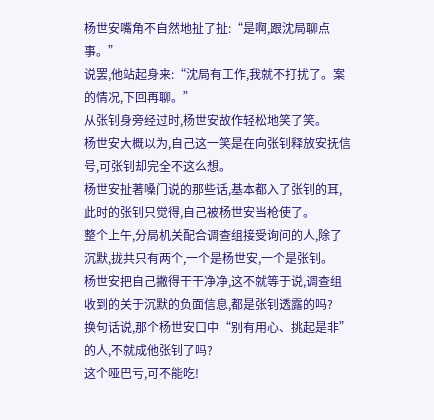杨世安嘴角不自然地扯了扯:“是啊,跟沈局聊点事。”
说罢,他站起身来:“沈局有工作,我就不打扰了。案的情况,下回再聊。”
从张钊身旁经过时,杨世安故作轻松地笑了笑。
杨世安大概以为,自己这一笑是在向张钊释放安抚信号,可张钊却完全不这么想。
杨世安扯著嗓门说的那些话,基本都入了张钊的耳,此时的张钊只觉得,自己被杨世安当枪使了。
整个上午,分局机关配合调查组接受询问的人,除了沉默,拢共只有两个,一个是杨世安,一个是张钊。
杨世安把自己撇得干干净净,这不就等于说,调查组收到的关于沉默的负面信息,都是张钊透露的吗?
换句话说,那个杨世安口中“别有用心、挑起是非”的人,不就成他张钊了吗?
这个哑巴亏,可不能吃!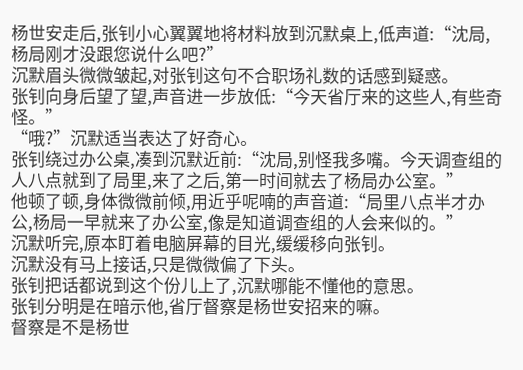杨世安走后,张钊小心翼翼地将材料放到沉默桌上,低声道:“沈局,杨局刚才没跟您说什么吧?”
沉默眉头微微皱起,对张钊这句不合职场礼数的话感到疑惑。
张钊向身后望了望,声音进一步放低:“今天省厅来的这些人,有些奇怪。”
“哦?”沉默适当表达了好奇心。
张钊绕过办公桌,凑到沉默近前:“沈局,别怪我多嘴。今天调查组的人八点就到了局里,来了之后,第一时间就去了杨局办公室。”
他顿了顿,身体微微前倾,用近乎呢喃的声音道:“局里八点半才办公,杨局一早就来了办公室,像是知道调查组的人会来似的。”
沉默听完,原本盯着电脑屏幕的目光,缓缓移向张钊。
沉默没有马上接话,只是微微偏了下头。
张钊把话都说到这个份儿上了,沉默哪能不懂他的意思。
张钊分明是在暗示他,省厅督察是杨世安招来的嘛。
督察是不是杨世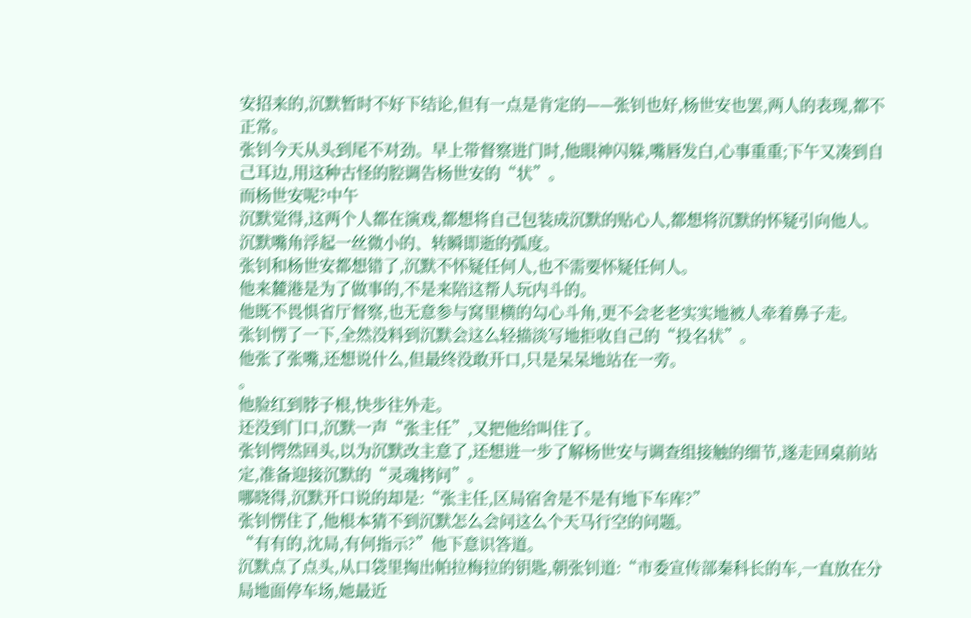安招来的,沉默暂时不好下结论,但有一点是肯定的——张钊也好,杨世安也罢,两人的表现,都不正常。
张钊今天从头到尾不对劲。早上带督察进门时,他眼神闪躲,嘴唇发白,心事重重;下午又凑到自己耳边,用这种古怪的腔调告杨世安的“状”。
而杨世安呢?中午
沉默觉得,这两个人都在演戏,都想将自己包装成沉默的贴心人,都想将沉默的怀疑引向他人。
沉默嘴角浮起一丝微小的、转瞬即逝的弧度。
张钊和杨世安都想错了,沉默不怀疑任何人,也不需要怀疑任何人。
他来麓港是为了做事的,不是来陪这帮人玩内斗的。
他既不畏惧省厅督察,也无意参与窝里横的勾心斗角,更不会老老实实地被人牵着鼻子走。
张钊愣了一下,全然没料到沉默会这么轻描淡写地拒收自己的“投名状”。
他张了张嘴,还想说什么,但最终没敢开口,只是呆呆地站在一旁。
。
他脸红到脖子根,快步往外走。
还没到门口,沉默一声“张主任”,又把他给叫住了。
张钊愕然回头,以为沉默改主意了,还想进一步了解杨世安与调查组接触的细节,遂走回桌前站定,准备迎接沉默的“灵魂拷问”。
哪晓得,沉默开口说的却是:“张主任,区局宿舍是不是有地下车库?”
张钊愣住了,他根本猜不到沉默怎么会问这么个天马行空的问题。
“有有的,沈局,有何指示?”他下意识答道。
沉默点了点头,从口袋里掏出帕拉梅拉的钥匙,朝张钊道:“市委宣传部秦科长的车,一直放在分局地面停车场,她最近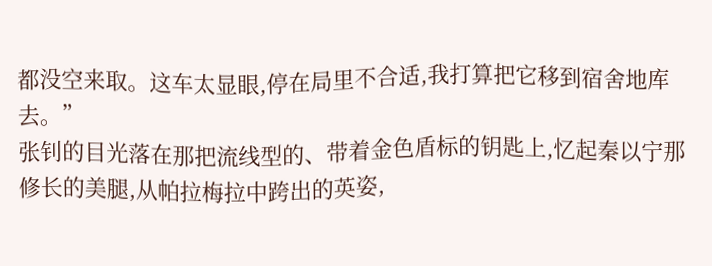都没空来取。这车太显眼,停在局里不合适,我打算把它移到宿舍地库去。”
张钊的目光落在那把流线型的、带着金色盾标的钥匙上,忆起秦以宁那修长的美腿,从帕拉梅拉中跨出的英姿,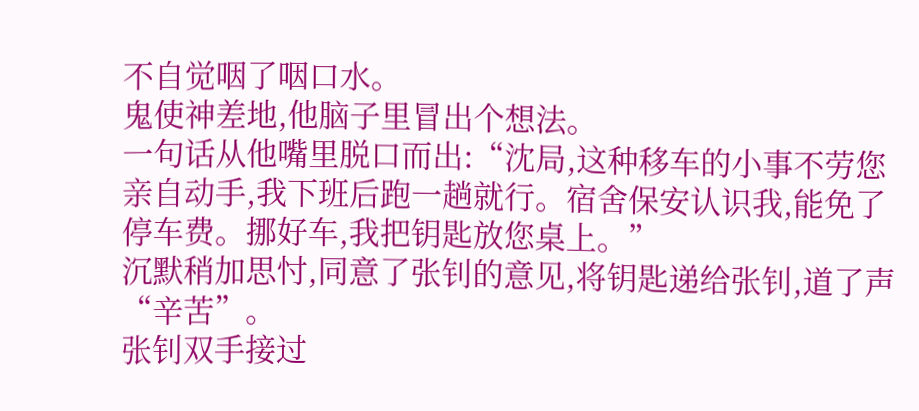不自觉咽了咽口水。
鬼使神差地,他脑子里冒出个想法。
一句话从他嘴里脱口而出:“沈局,这种移车的小事不劳您亲自动手,我下班后跑一趟就行。宿舍保安认识我,能免了停车费。挪好车,我把钥匙放您桌上。”
沉默稍加思忖,同意了张钊的意见,将钥匙递给张钊,道了声“辛苦”。
张钊双手接过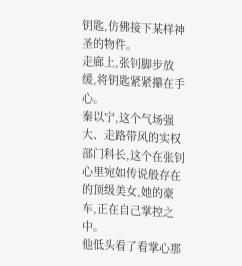钥匙,仿佛接下某样神圣的物件。
走廊上,张钊脚步放缓,将钥匙紧紧攥在手心。
秦以宁,这个气场强大、走路带风的实权部门科长,这个在张钊心里宛如传说般存在的顶级美女,她的豪车,正在自己掌控之中。
他低头看了看掌心那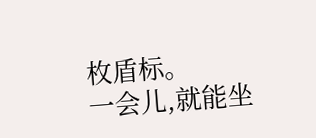枚盾标。
一会儿,就能坐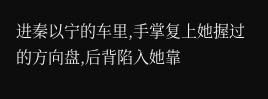进秦以宁的车里,手掌复上她握过的方向盘,后背陷入她靠